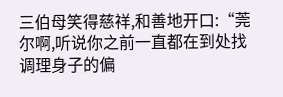三伯母笑得慈祥,和善地开口:“莞尔啊,听说你之前一直都在到处找调理身子的偏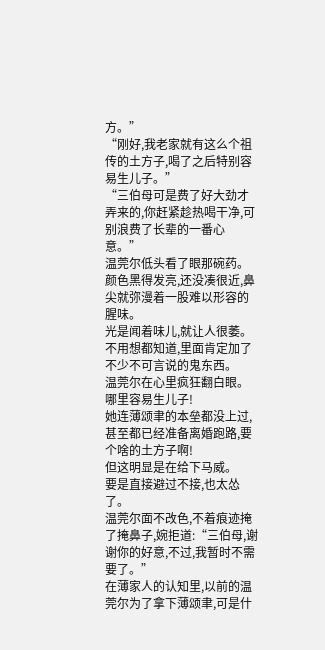方。”
“刚好,我老家就有这么个祖传的土方子,喝了之后特别容易生儿子。”
“三伯母可是费了好大劲才弄来的,你赶紧趁热喝干净,可别浪费了长辈的一番心意。”
温莞尔低头看了眼那碗药。
颜色黑得发亮,还没凑很近,鼻尖就弥漫着一股难以形容的腥味。
光是闻着味儿,就让人很萎。
不用想都知道,里面肯定加了不少不可言说的鬼东西。
温莞尔在心里疯狂翻白眼。
哪里容易生儿子!
她连薄颂聿的本垒都没上过,甚至都已经准备离婚跑路,要个啥的土方子啊!
但这明显是在给下马威。
要是直接避过不接,也太怂了。
温莞尔面不改色,不着痕迹掩了掩鼻子,婉拒道:“三伯母,谢谢你的好意,不过,我暂时不需要了。”
在薄家人的认知里,以前的温莞尔为了拿下薄颂聿,可是什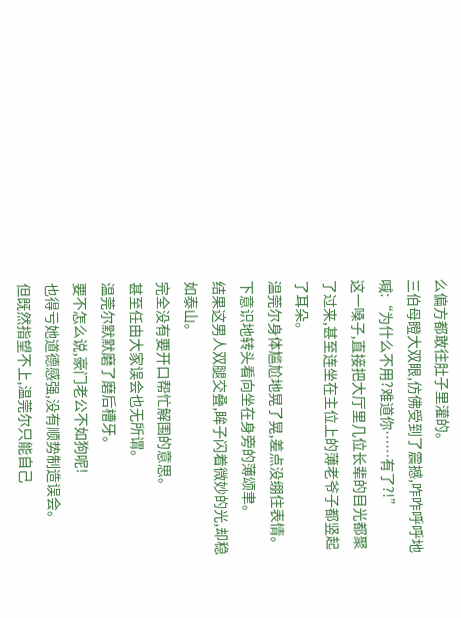么偏方都敢往肚子里灌的。
三伯母瞪大双眼,仿佛受到了震撼,咋咋呼呼地喊:“为什么不用?难道你……有了?!”
这一嗓子,直接把大厅里几位长辈的目光都聚了过来,甚至连坐在主位上的薄老爷子都竖起了耳朵。
温莞尔身体尴尬地晃了晃,差点没绷住表情。
下意识地转头看向坐在身旁的薄颂聿。
结果这男人双腿交叠,眸子闪着微妙的光,却稳如泰山。
完全没有要开口帮忙解围的意思。
甚至任由大家误会也无所谓。
温莞尔默默磨了磨后槽牙。
要不怎么说,豪门老公不如狗呢!
也得亏她道德感强,没有顺势制造误会。
但既然指望不上,温莞尔只能自己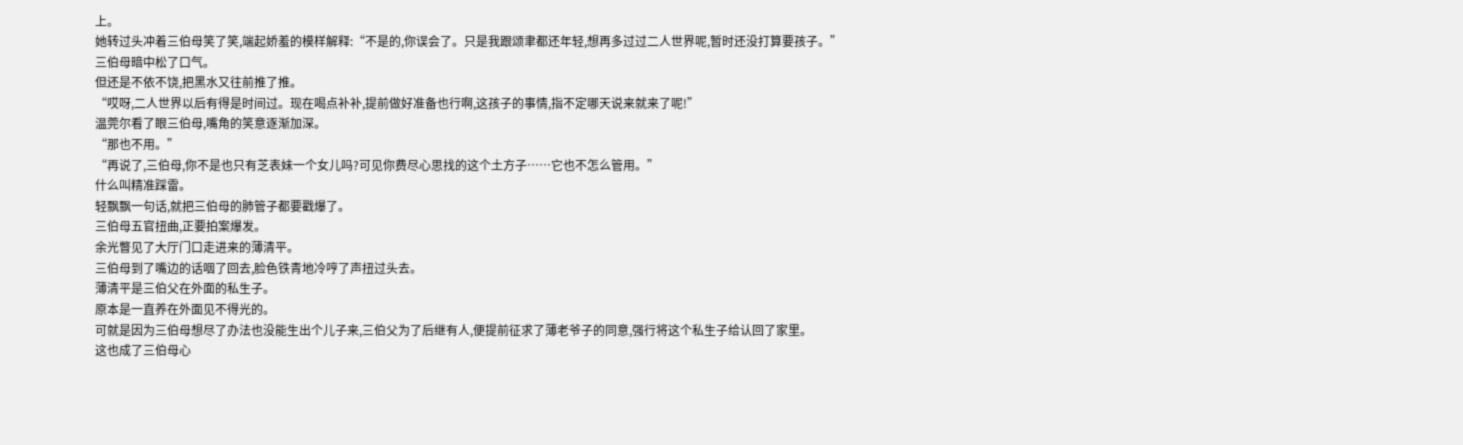上。
她转过头冲着三伯母笑了笑,端起娇羞的模样解释:“不是的,你误会了。只是我跟颂聿都还年轻,想再多过过二人世界呢,暂时还没打算要孩子。”
三伯母暗中松了口气。
但还是不依不饶,把黑水又往前推了推。
“哎呀,二人世界以后有得是时间过。现在喝点补补,提前做好准备也行啊,这孩子的事情,指不定哪天说来就来了呢!”
温莞尔看了眼三伯母,嘴角的笑意逐渐加深。
“那也不用。”
“再说了,三伯母,你不是也只有芝表妹一个女儿吗?可见你费尽心思找的这个土方子……它也不怎么管用。”
什么叫精准踩雷。
轻飘飘一句话,就把三伯母的肺管子都要戳爆了。
三伯母五官扭曲,正要拍案爆发。
余光瞥见了大厅门口走进来的薄清平。
三伯母到了嘴边的话咽了回去,脸色铁青地冷哼了声扭过头去。
薄清平是三伯父在外面的私生子。
原本是一直养在外面见不得光的。
可就是因为三伯母想尽了办法也没能生出个儿子来,三伯父为了后继有人,便提前征求了薄老爷子的同意,强行将这个私生子给认回了家里。
这也成了三伯母心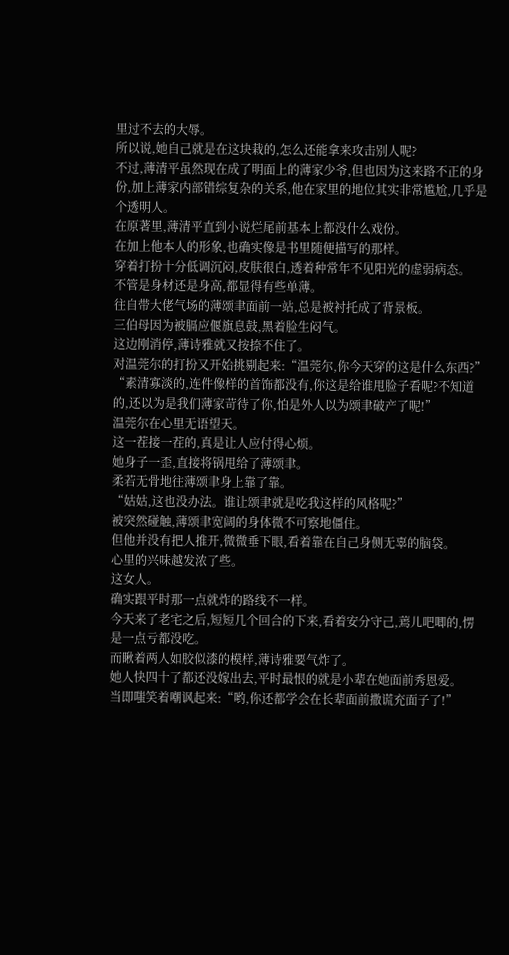里过不去的大辱。
所以说,她自己就是在这块栽的,怎么还能拿来攻击别人呢?
不过,薄清平虽然现在成了明面上的薄家少爷,但也因为这来路不正的身份,加上薄家内部错综复杂的关系,他在家里的地位其实非常尴尬,几乎是个透明人。
在原著里,薄清平直到小说烂尾前基本上都没什么戏份。
在加上他本人的形象,也确实像是书里随便描写的那样。
穿着打扮十分低调沉闷,皮肤很白,透着种常年不见阳光的虚弱病态。
不管是身材还是身高,都显得有些单薄。
往自带大佬气场的薄颂聿面前一站,总是被衬托成了背景板。
三伯母因为被膈应偃旗息鼓,黑着脸生闷气。
这边刚消停,薄诗雅就又按捺不住了。
对温莞尔的打扮又开始挑剔起来:“温莞尔,你今天穿的这是什么东西?”
“素清寡淡的,连件像样的首饰都没有,你这是给谁甩脸子看呢?不知道的,还以为是我们薄家苛待了你,怕是外人以为颂聿破产了呢!”
温莞尔在心里无语望天。
这一茬接一茬的,真是让人应付得心烦。
她身子一歪,直接将锅甩给了薄颂聿。
柔若无骨地往薄颂聿身上靠了靠。
“姑姑,这也没办法。谁让颂聿就是吃我这样的风格呢?”
被突然碰触,薄颂聿宽阔的身体微不可察地僵住。
但他并没有把人推开,微微垂下眼,看着靠在自己身侧无辜的脑袋。
心里的兴味越发浓了些。
这女人。
确实跟平时那一点就炸的路线不一样。
今天来了老宅之后,短短几个回合的下来,看着安分守己,蔫儿吧唧的,愣是一点亏都没吃。
而瞅着两人如胶似漆的模样,薄诗雅要气炸了。
她人快四十了都还没嫁出去,平时最恨的就是小辈在她面前秀恩爱。
当即嗤笑着嘲讽起来:“哟,你还都学会在长辈面前撒谎充面子了!”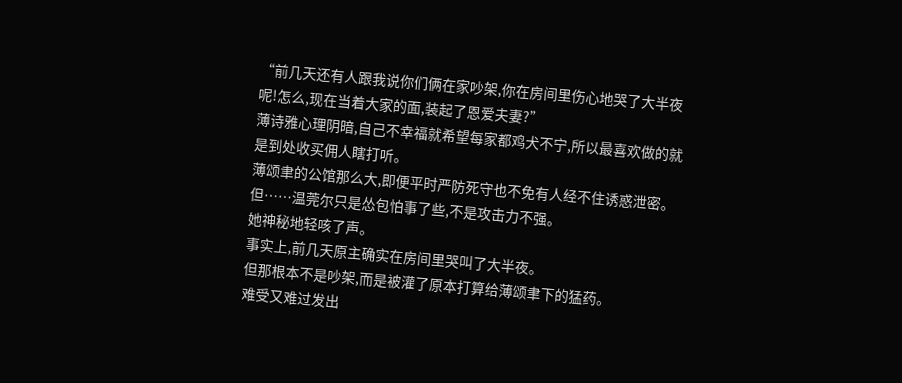“前几天还有人跟我说你们俩在家吵架,你在房间里伤心地哭了大半夜呢!怎么,现在当着大家的面,装起了恩爱夫妻?”
薄诗雅心理阴暗,自己不幸福就希望每家都鸡犬不宁,所以最喜欢做的就是到处收买佣人瞎打听。
薄颂聿的公馆那么大,即便平时严防死守也不免有人经不住诱惑泄密。
但……温莞尔只是怂包怕事了些,不是攻击力不强。
她神秘地轻咳了声。
事实上,前几天原主确实在房间里哭叫了大半夜。
但那根本不是吵架,而是被灌了原本打算给薄颂聿下的猛药。
难受又难过发出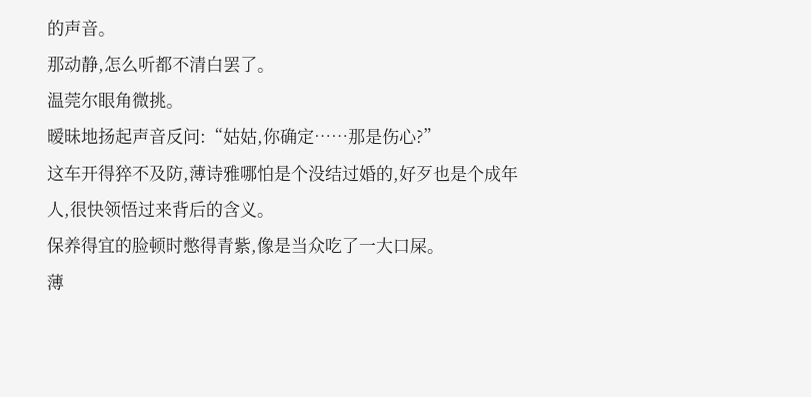的声音。
那动静,怎么听都不清白罢了。
温莞尔眼角微挑。
暧昧地扬起声音反问:“姑姑,你确定……那是伤心?”
这车开得猝不及防,薄诗雅哪怕是个没结过婚的,好歹也是个成年人,很快领悟过来背后的含义。
保养得宜的脸顿时憋得青紫,像是当众吃了一大口屎。
薄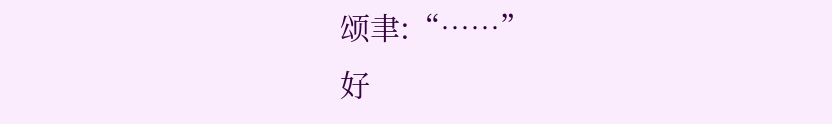颂聿:“……”
好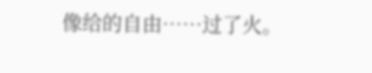像给的自由……过了火。